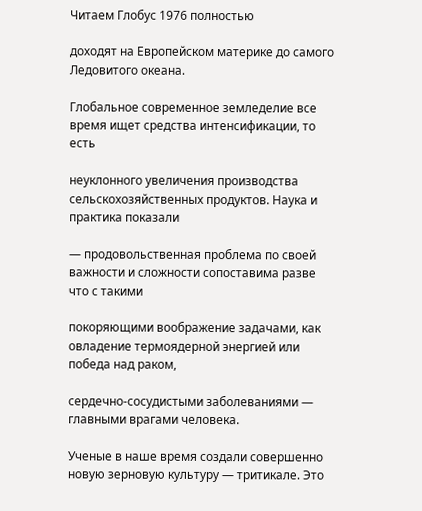Читаем Глобус 1976 полностью

доходят на Европейском материке до самого Ледовитого океана.

Глобальное современное земледелие все время ищет средства интенсификации, то есть

неуклонного увеличения производства сельскохозяйственных продуктов. Наука и практика показали

— продовольственная проблема по своей важности и сложности сопоставима разве что с такими

покоряющими воображение задачами, как овладение термоядерной энергией или победа над раком,

сердечно-сосудистыми заболеваниями — главными врагами человека.

Ученые в наше время создали совершенно новую зерновую культуру — тритикале. Это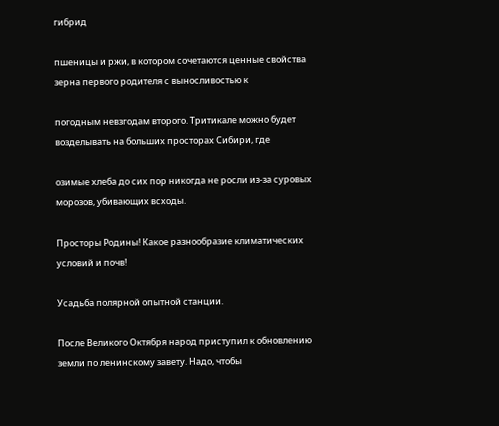гибрид

пшеницы и ржи, в котором сочетаются ценные свойства зерна первого родителя с выносливостью к

погодным невзгодам второго. Тритикале можно будет возделывать на больших просторах Сибири, где

озимые хлеба до сих пор никогда не росли из-за суровых морозов, убивающих всходы.

Просторы Родины! Какое разнообразие климатических условий и почв!

Усадьба полярной опытной станции.

После Великого Октября народ приступил к обновлению земли по ленинскому завету. Надо, чтобы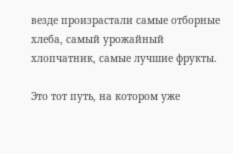везде произрастали самые отборные хлеба, самый урожайный хлопчатник, самые лучшие фрукты.

Это тот путь, на котором уже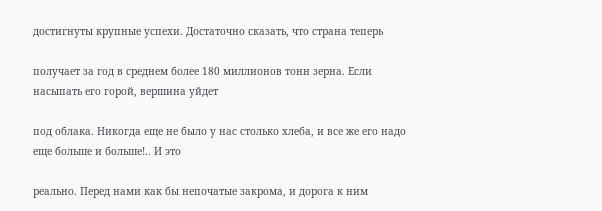достигнуты крупные успехи. Достаточно сказать, что страна теперь

получает за год в среднем более 180 миллионов тонн зерна. Если насыпать его горой, вершина уйдет

под облака. Никогда еще не было у нас столько хлеба, и все же его надо еще больше и больше!.. И это

реально. Перед нами как бы непочатые закрома, и дорога к ним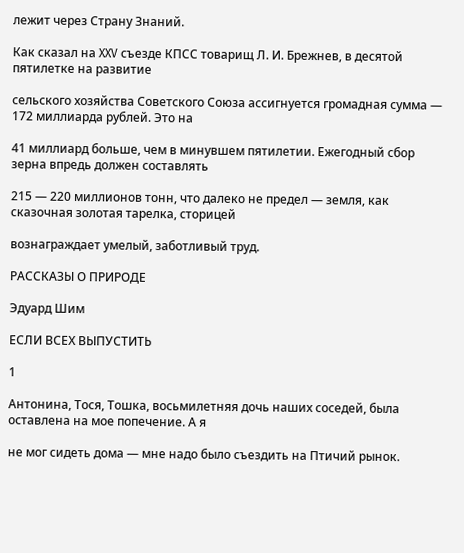лежит через Страну Знаний.

Как сказал на XXV съезде КПСС товарищ Л. И. Брежнев, в десятой пятилетке на развитие

сельского хозяйства Советского Союза ассигнуется громадная сумма — 172 миллиарда рублей. Это на

41 миллиард больше, чем в минувшем пятилетии. Ежегодный сбор зерна впредь должен составлять

215 — 220 миллионов тонн, что далеко не предел — земля, как сказочная золотая тарелка, сторицей

вознаграждает умелый, заботливый труд.

РАССКАЗЫ О ПРИРОДЕ

Эдуард Шим

ЕСЛИ ВСЕХ ВЫПУСТИТЬ

1

Антонина, Тося, Тошка, восьмилетняя дочь наших соседей, была оставлена на мое попечение. А я

не мог сидеть дома — мне надо было съездить на Птичий рынок.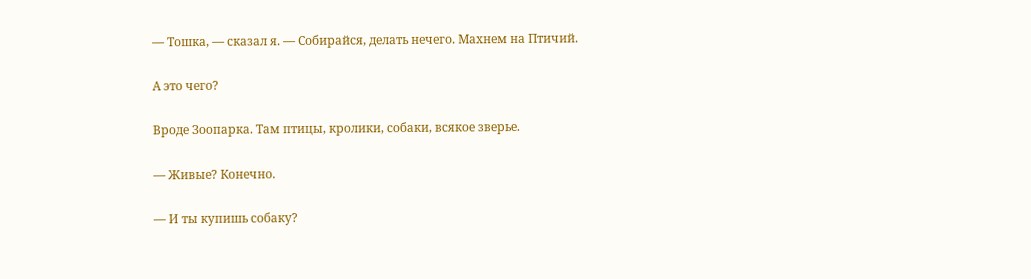— Тошка, — сказал я. — Собирайся, делать нечего. Махнем на Птичий.

А это чего?

Вроде Зоопарка. Там птицы, кролики, собаки, всякое зверье.

— Живые? Конечно.

— И ты купишь собаку?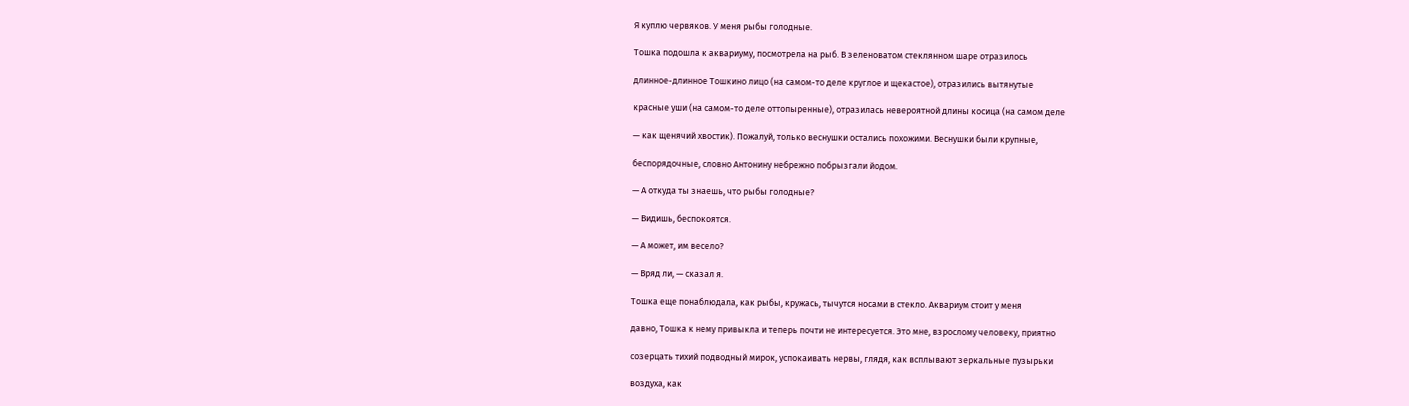Я куплю червяков. У меня рыбы голодные.

Тошка подошла к аквариуму, посмотрела на рыб. В зеленоватом стеклянном шаре отразилось

длинное-длинное Тошкино лицо (на самом-то деле круглое и щекастое), отразились вытянутые

красные уши (на самом-то деле оттопыренные), отразилась невероятной длины косица (на самом деле

— как щенячий хвостик). Пожалуй, только веснушки остались похожими. Веснушки были крупные,

беспорядочные, словно Антонину небрежно побрызгали йодом.

— А откуда ты знаешь, что рыбы голодные?

— Видишь, беспокоятся.

— А может, им весело?

— Вряд ли, — сказал я.

Тошка еще понаблюдала, как рыбы, кружась, тычутся носами в стекло. Аквариум стоит у меня

давно, Тошка к нему привыкла и теперь почти не интересуется. Это мне, взрослому человеку, приятно

созерцать тихий подводный мирок, успокаивать нервы, глядя, как всплывают зеркальные пузырьки

воздуха, как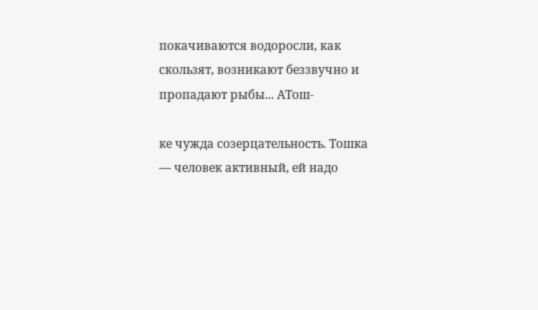покачиваются водоросли, как скользят, возникают беззвучно и пропадают рыбы... АТош-

ке чужда созерцательность. Тошка — человек активный, ей надо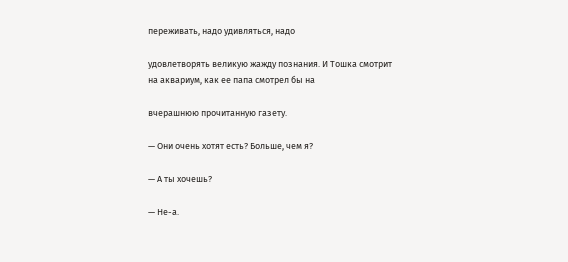переживать, надо удивляться, надо

удовлетворять великую жажду познания. И Тошка смотрит на аквариум, как ее папа смотрел бы на

вчерашнюю прочитанную газету.

— Они очень хотят есть? Больше, чем я?

— А ты хочешь?

— Не-а.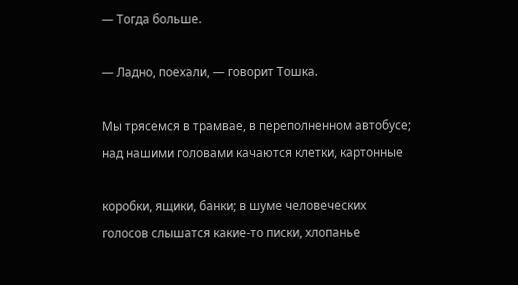— Тогда больше.

— Ладно, поехали, — говорит Тошка.

Мы трясемся в трамвае, в переполненном автобусе; над нашими головами качаются клетки, картонные

коробки, ящики, банки; в шуме человеческих голосов слышатся какие-то писки, хлопанье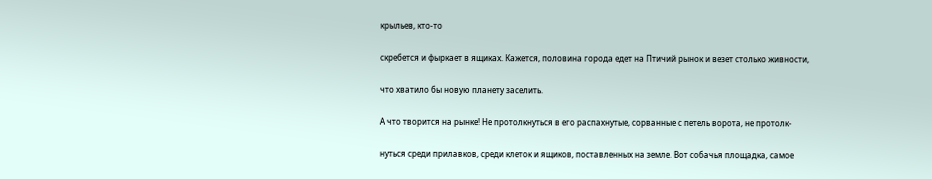крыльев, кто-то

скребется и фыркает в ящиках. Кажется, половина города едет на Птичий рынок и везет столько живности,

что хватило бы новую планету заселить.

А что творится на рынке! Не протолкнуться в его распахнутые, сорванные с петель ворота, не протолк-

нуться среди прилавков, среди клеток и ящиков, поставленных на земле. Вот собачья площадка, самое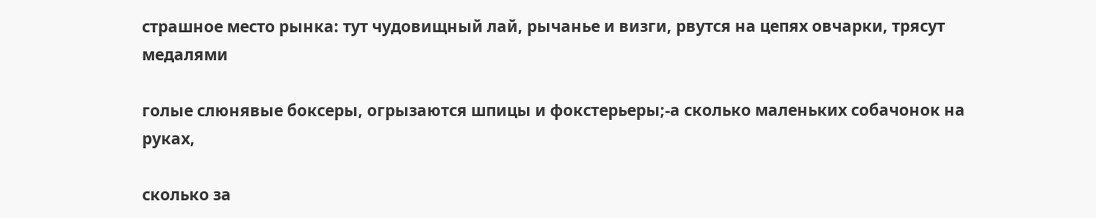страшное место рынка: тут чудовищный лай, рычанье и визги, рвутся на цепях овчарки, трясут медалями

голые слюнявые боксеры, огрызаются шпицы и фокстерьеры;-а сколько маленьких собачонок на руках,

сколько за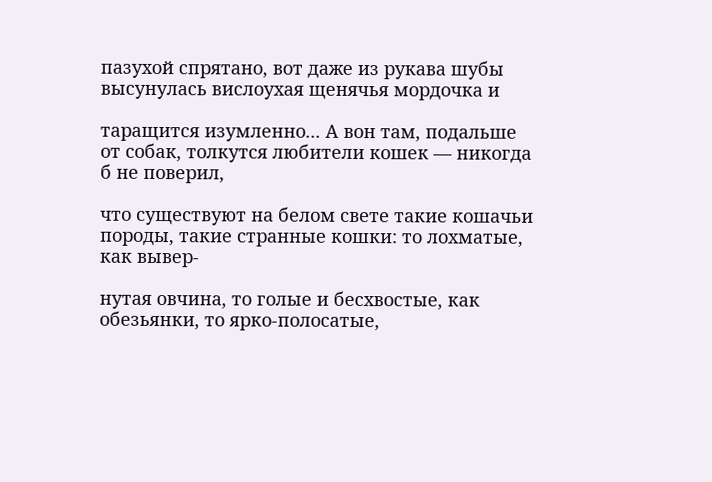пазухой спрятано, вот даже из рукава шубы высунулась вислоухая щенячья мордочка и

таращится изумленно... А вон там, подальше от собак, толкутся любители кошек — никогда б не поверил,

что существуют на белом свете такие кошачьи породы, такие странные кошки: то лохматые, как вывер-

нутая овчина, то голые и бесхвостые, как обезьянки, то ярко-полосатые,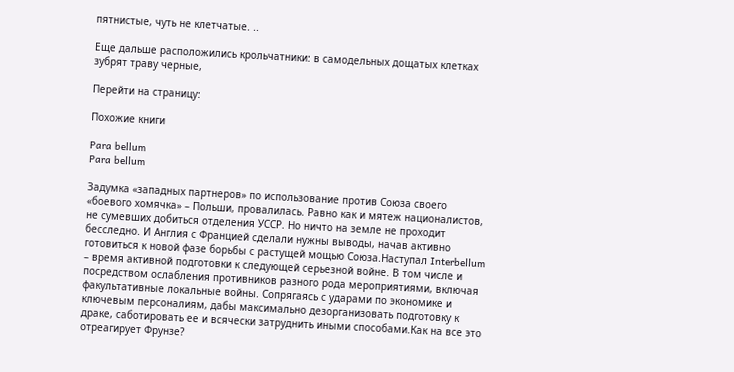пятнистые, чуть не клетчатые. ..

Еще дальше расположились крольчатники: в самодельных дощатых клетках зубрят траву черные,

Перейти на страницу:

Похожие книги

Para bellum
Para bellum

Задумка «западных партнеров» по использование против Союза своего «боевого хомячка» – Польши, провалилась. Равно как и мятеж националистов, не сумевших добиться отделения УССР. Но ничто на земле не проходит бесследно. И Англия с Францией сделали нужны выводы, начав активно готовиться к новой фазе борьбы с растущей мощью Союза.Наступал Interbellum – время активной подготовки к следующей серьезной войне. В том числе и посредством ослабления противников разного рода мероприятиями, включая факультативные локальные войны. Сопрягаясь с ударами по экономике и ключевым персоналиям, дабы максимально дезорганизовать подготовку к драке, саботировать ее и всячески затруднить иными способами.Как на все это отреагирует Фрунзе?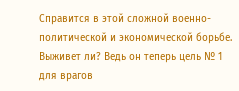Справится в этой сложной военно-политической и экономической борьбе. Выживет ли? Ведь он теперь цель № 1 для врагов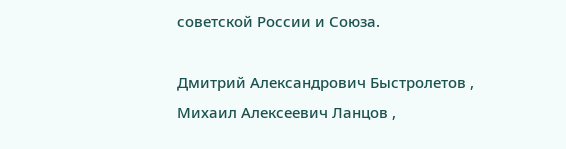советской России и Союза.

Дмитрий Александрович Быстролетов , Михаил Алексеевич Ланцов ,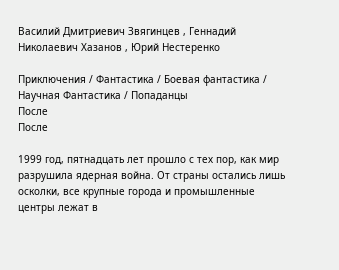Василий Дмитриевич Звягинцев , Геннадий Николаевич Хазанов , Юрий Нестеренко

Приключения / Фантастика / Боевая фантастика / Научная Фантастика / Попаданцы
После
После

1999 год, пятнадцать лет прошло с тех пор, как мир разрушила ядерная война. От страны остались лишь осколки, все крупные города и промышленные центры лежат в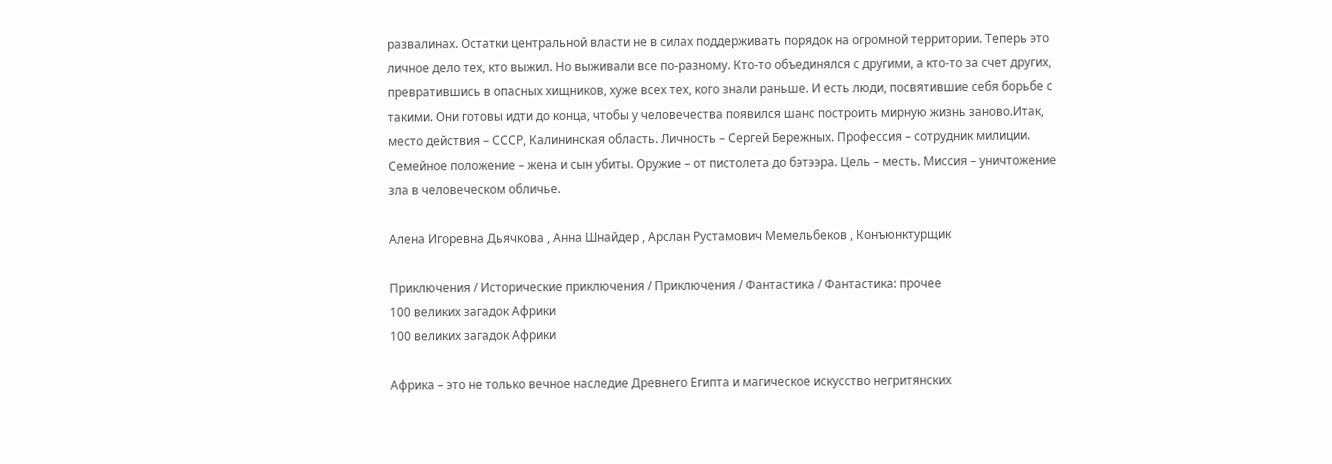развалинах. Остатки центральной власти не в силах поддерживать порядок на огромной территории. Теперь это личное дело тех, кто выжил. Но выживали все по-разному. Кто-то объединялся с другими, а кто-то за счет других, превратившись в опасных хищников, хуже всех тех, кого знали раньше. И есть люди, посвятившие себя борьбе с такими. Они готовы идти до конца, чтобы у человечества появился шанс построить мирную жизнь заново.Итак, место действия – СССР, Калининская область. Личность – Сергей Бережных. Профессия – сотрудник милиции. Семейное положение – жена и сын убиты. Оружие – от пистолета до бэтээра. Цель – месть. Миссия – уничтожение зла в человеческом обличье.

Алена Игоревна Дьячкова , Анна Шнайдер , Арслан Рустамович Мемельбеков , Конъюнктурщик

Приключения / Исторические приключения / Приключения / Фантастика / Фантастика: прочее
100 великих загадок Африки
100 великих загадок Африки

Африка – это не только вечное наследие Древнего Египта и магическое искусство негритянских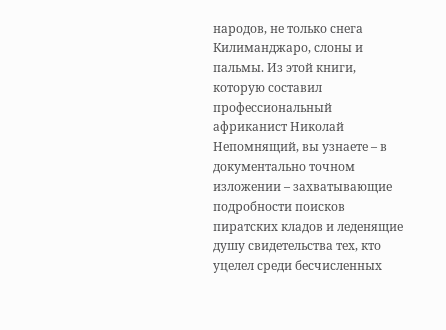народов, не только снега Килиманджаро, слоны и пальмы. Из этой книги, которую составил профессиональный африканист Николай Непомнящий, вы узнаете – в документально точном изложении – захватывающие подробности поисков пиратских кладов и леденящие душу свидетельства тех, кто уцелел среди бесчисленных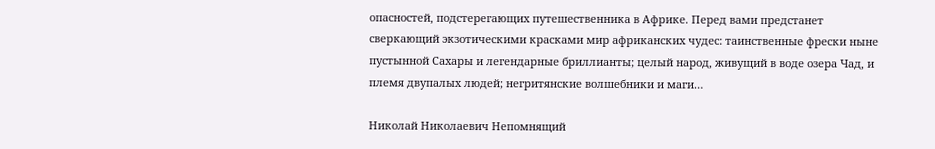опасностей, подстерегающих путешественника в Африке. Перед вами предстанет сверкающий экзотическими красками мир африканских чудес: таинственные фрески ныне пустынной Сахары и легендарные бриллианты; целый народ, живущий в воде озера Чад, и племя двупалых людей; негритянские волшебники и маги…

Николай Николаевич Непомнящий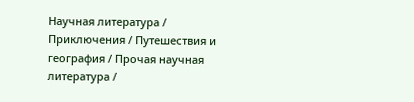Научная литература / Приключения / Путешествия и география / Прочая научная литература /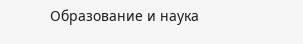Образование и наука